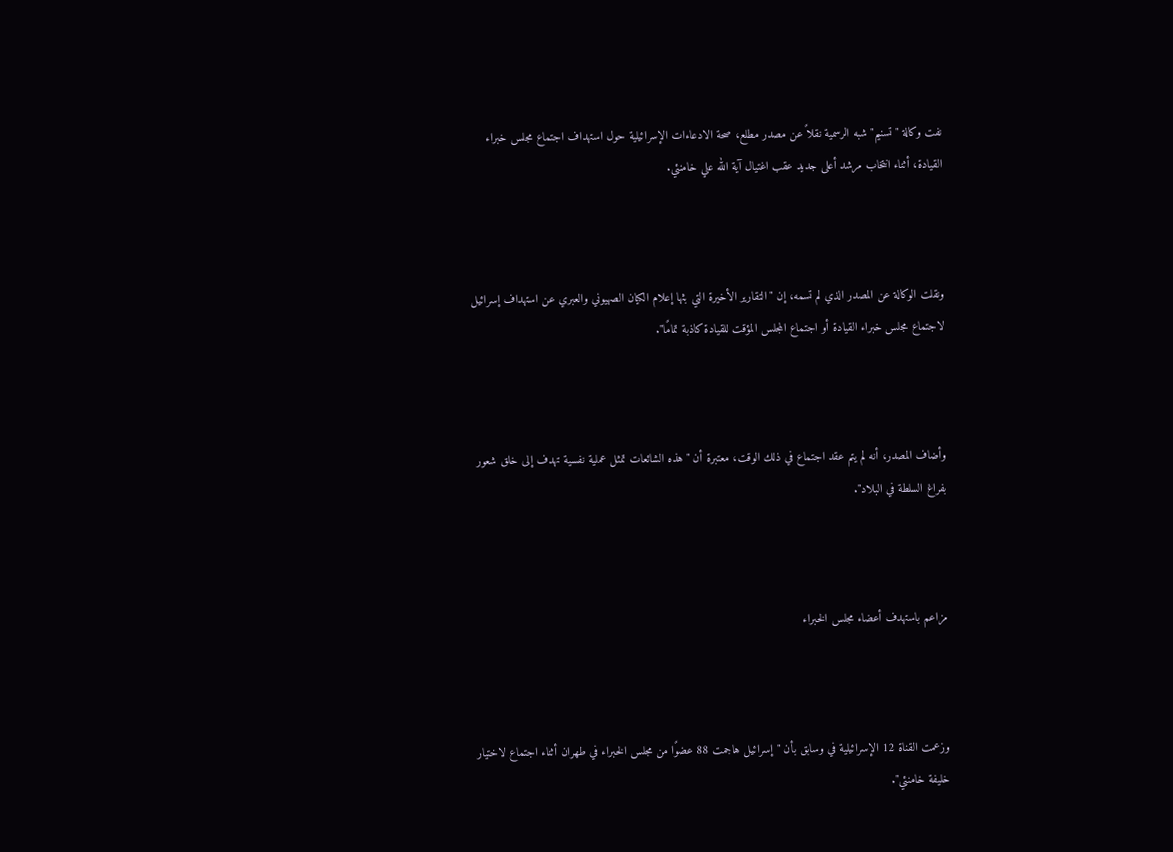نفت وكالة "تسنيم" شبه الرسمية نقلاً عن مصدر مطلع، صحة الادعاءات الإسرائيلية حول استهداف اجتماع مجلس خبراء القيادة، أثناء انتخاب مرشد أعلى جديد عقب اغتيال آية الله علي خامنئي.



ونقلت الوكالة عن المصدر الذي لم تسمه، إن "التقارير الأخيرة التي بثها إعلام الكيان الصهيوني والعبري عن استهداف إسرائيل لاجتماع مجلس خبراء القيادة أو اجتماع المجلس المؤقت للقيادة كاذبة تمامًا".



وأضاف المصدر، أنه لم يتم عقد اجتماع في ذلك الوقت، معتبرة أن "هذه الشائعات تمثل عملية نفسية تهدف إلى خلق شعور بفراغ السلطة في البلاد".



مزاعم باستهدف أعضاء مجلس الخبراء



وزعمت القناة 12 الإسرائيلية في وسابق بأن "إسرائيل هاجمت 88 عضوًا من مجلس الخبراء في طهران أثناء اجتماع لاختيار خليفة خامنئي".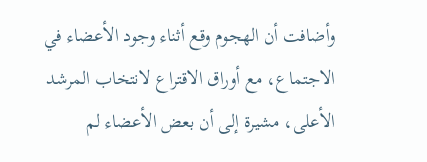وأضافت أن الهجوم وقع أثناء وجود الأعضاء في الاجتماع، مع أوراق الاقتراع لانتخاب المرشد الأعلى، مشيرة إلى أن بعض الأعضاء لم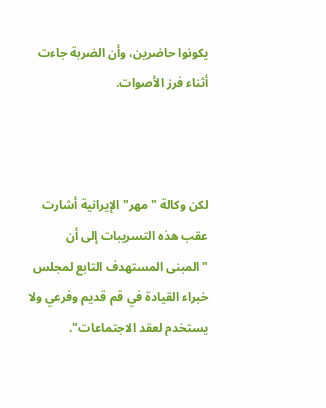يكونوا حاضرين، وأن الضربة جاءت أثناء فرز الأصوات.



لكن وكالة "مهر" الإيرانية أشارت عقب هذه التسريبات إلى أن "المبنى المستهدف التابع لمجلس خبراء القيادة في قم قديم وفرعي ولا يستخدم لعقد الاجتماعات".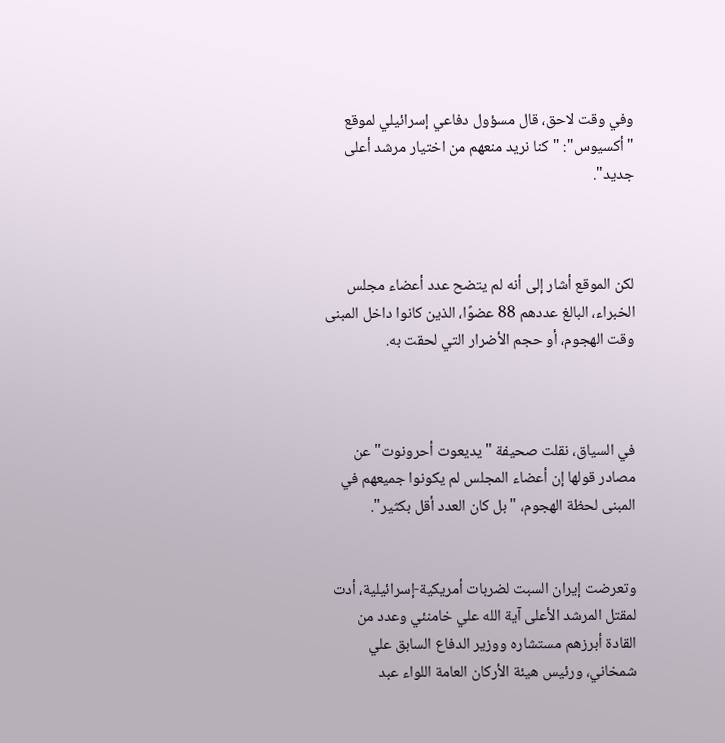وفي وقت لاحق، قال مسؤول دفاعي إسرائيلي لموقع "أكسيوس": "كنا نريد منعهم من اختيار مرشد أعلى جديد".



لكن الموقع أشار إلى أنه لم يتضح عدد أعضاء مجلس الخبراء، البالغ عددهم 88 عضوًا، الذين كانوا داخل المبنى وقت الهجوم، أو حجم الأضرار التي لحقت به.



في السياق، نقلت صحيفة "يديعوت أحرونوت" عن مصادر قولها إن أعضاء المجلس لم يكونوا جميعهم في المبنى لحظة الهجوم، "بل كان العدد أقل بكثير".


وتعرضت إيران السبت لضربات أمريكية-إسرائيلية، أدت لمقتل المرشد الأعلى آية الله علي خامنئي وعدد من القادة أبرزهم مستشاره ووزير الدفاع السابق علي شمخاني، ورئيس هيئة الأركان العامة اللواء عبد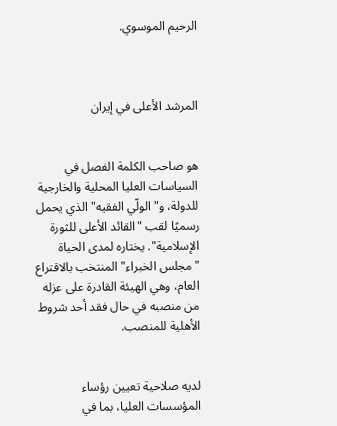الرحيم الموسوي.



المرشد الأعلى في إيران


هو صاحب الكلمة الفصل في السياسات العليا المحلية والخارجية للدولة، و"الولّي الفقيه" الذي يحمل رسميًا لقب "القائد الأعلى للثورة الإسلامية". يختاره لمدى الحياة "مجلس الخبراء" المنتخب بالاقتراع العام، وهي الهيئة القادرة على عزله من منصبه في حال فقد أحد شروط الأهلية للمنصب.


لديه صلاحية تعيين رؤساء المؤسسات العليا، بما في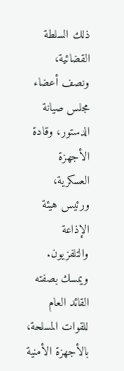ذلك السلطة القضائية، ونصف أعضاء مجلس صيانة الدستور، وقادة الأجهزة العسكرية، ورئيس هيئة الإذاعة والتلفزيون. ويمسك بصفته القائد العام للقوات المسلحة، بالأجهزة الأمنية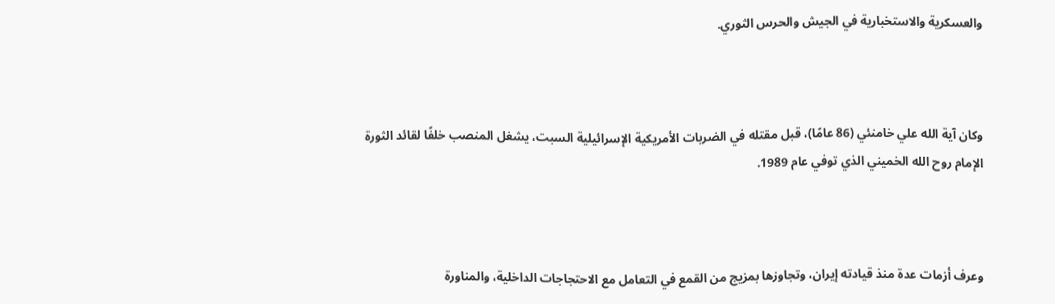والعسكرية والاستخبارية في الجيش والحرس الثوري.



وكان آية الله علي خامنئي (86 عامًا)، قبل مقتله في الضربات الأمريكية الإسرائيلية السبت، يشغل المنصب خلفًا لقائد الثورة الإمام روح الله الخميني الذي توفي عام 1989.



وعرف أزمات عدة منذ قيادته إيران، وتجاوزها بمزيج من القمع في التعامل مع الاحتجاجات الداخلية، والمناورة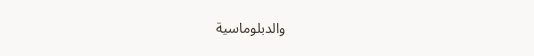والدبلوماسية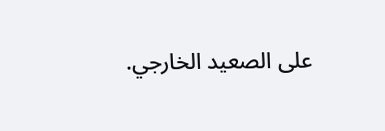على الصعيد الخارجي.